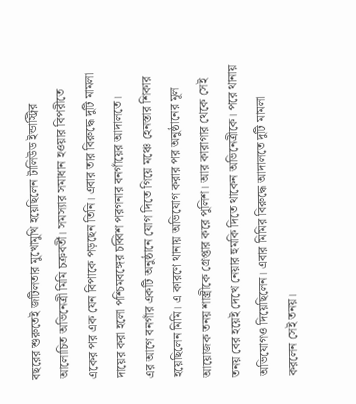বছরের শুরুতেই জটিলতার মুখোমুখি হয়েছিলেন টালিউড ইন্ডাস্ট্রির আলোচিত অভিনেত্রী মিমি চক্রবর্তী। সমস্যার সমাধান হওয়ার বিপরীতে একের পর এক যেন বিপাকে পড়ছেন তিনি। এবার তার বিরুদ্ধে দুটি মামলা দায়ের করা হলো পশ্চিমবঙ্গের চব্বিশ পরগনার বনগাঁয়ের আদালতে।
এর আগে বনগাঁর একটি অনুষ্ঠানে যোগ দিতে গিয়ে মঞ্চে হেনস্তার শিকার হয়েছিলেন মিমি। এ কারণে থানায় অভিযোগ করার পর অনুষ্ঠানের মূল আয়োজক তনয় শাস্ত্রীকে গ্রেপ্তার করে পুলিশ। আর কারাগার থেকে সেই তনয় বের হয়েই দেখে নেয়ার হুমকি দিতে থাকেন অভিনেত্রীকে। পরে থানায় অভিযোগও দিয়েছিলেন। এবার মিমির বিরুদ্ধে আদালতে দুটি মামলা করলেন সেই তনয়।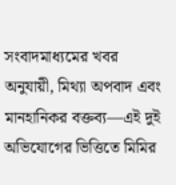সংবাদমাধ্যমের খবর অনুযায়ী, মিথ্যা অপবাদ এবং মানহানিকর বক্তব্য―এই দুই অভিযোগের ভিত্তিতে মিমির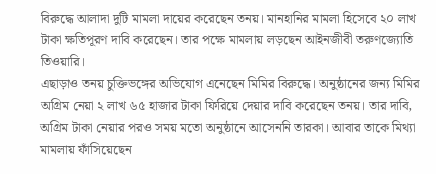বিরুদ্ধে আলাদা দুটি মামলা দায়ের করেছেন তনয়। মানহানির মামলা হিসেবে ২০ লাখ টাকা ক্ষতিপূরণ দাবি করেছেন। তার পক্ষে মামলায় লড়ছেন আইনজীবী তরুণজ্যোতি তিওয়ারি।
এছাড়াও তনয় চুক্তিভঙ্গের অভিযোগ এনেছেন মিমির বিরুদ্ধে। অনুষ্ঠানের জন্য মিমির অগ্রিম নেয়া ২ লাখ ৬৫ হাজার টাকা ফিরিয়ে দেয়ার দাবি করেছেন তনয়। তার দাবি, অগ্রিম টাকা নেয়ার পরও সময় মতো অনুষ্ঠানে আসেননি তারকা। আবার তাকে মিথ্যা মামলায় ফাঁসিয়েছেন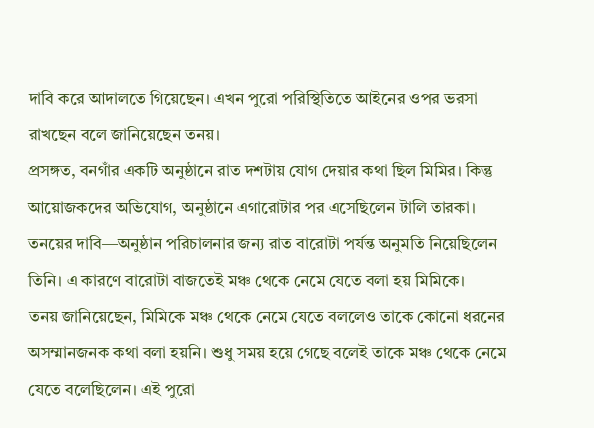দাবি করে আদালতে গিয়েছেন। এখন পুরো পরিস্থিতিতে আইনের ওপর ভরসা রাখছেন বলে জানিয়েছেন তনয়।
প্রসঙ্গত, বনগাঁর একটি অনুষ্ঠানে রাত দশটায় যোগ দেয়ার কথা ছিল মিমির। কিন্তু আয়োজকদের অভিযোগ, অনুষ্ঠানে এগারোটার পর এসেছিলেন টালি তারকা। তনয়ের দাবি―অনুষ্ঠান পরিচালনার জন্য রাত বারোটা পর্যন্ত অনুমতি নিয়েছিলেন তিনি। এ কারণে বারোটা বাজতেই মঞ্চ থেকে নেমে যেতে বলা হয় মিমিকে।
তনয় জানিয়েছেন, মিমিকে মঞ্চ থেকে নেমে যেতে বললেও তাকে কোনো ধরনের অসম্মানজনক কথা বলা হয়নি। শুধু সময় হয়ে গেছে বলেই তাকে মঞ্চ থেকে নেমে যেতে বলেছিলেন। এই পুরো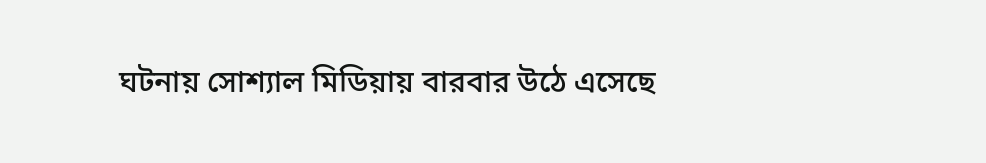ঘটনায় সোশ্যাল মিডিয়ায় বারবার উঠে এসেছে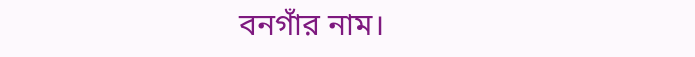বনগাঁর নাম।